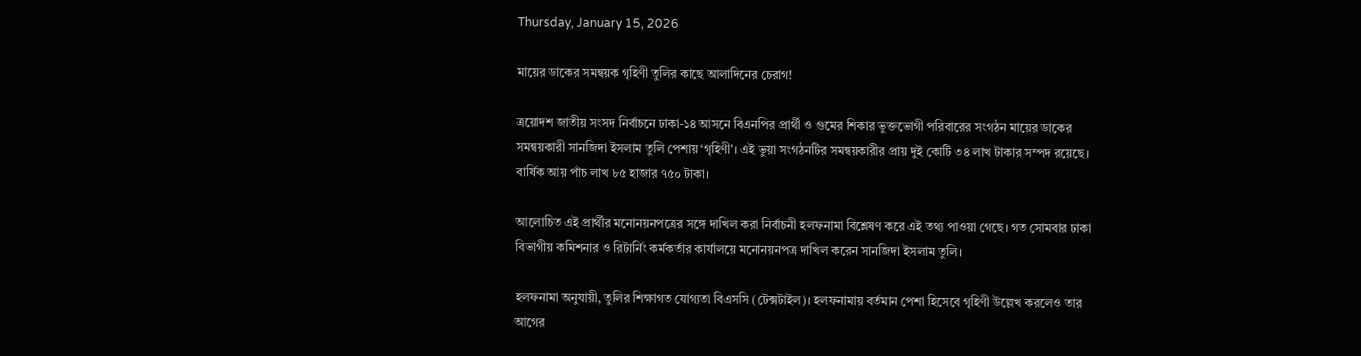Thursday, January 15, 2026

মায়ের ডাকের সমন্বয়ক গৃহিণী তুলির কাছে আলাদিনের চেরাগ!

ত্রয়োদশ জাতীয় সংসদ নির্বাচনে ঢাকা-১৪ আসনে বিএনপির প্রার্থী ও গুমের শিকার ভুক্তভোগী পরিবারের সংগঠন মায়ের ডাকের সমন্বয়কারী সানজিদা ইসলাম তুলি পেশায় ‘গৃহিণী’। এই ভুয়া সংগঠনটির সমন্বয়কারীর প্রায় দুই কোটি ৩৪ লাখ টাকার সম্পদ রয়েছে। বার্ষিক আয় পাঁচ লাখ ৮৫ হাজার ৭৫০ টাকা।

আলোচিত এই প্রার্থীর মনোনয়নপত্রের সঙ্গে দাখিল করা নির্বাচনী হলফনামা বিশ্লেষণ করে এই তথ্য পাওয়া গেছে। গত সোমবার ঢাকা বিভাগীয় কমিশনার ও রিটার্নিং কর্মকর্তার কার্যালয়ে মনোনয়নপত্র দাখিল করেন সানজিদা ইসলাম তুলি।

হলফনামা অনুযায়ী, তুলির শিক্ষাগত যোগ্যতা বিএসসি (টেক্সটাইল)। হলফনামায় বর্তমান পেশা হিসেবে গৃহিণী উল্লেখ করলেও তার আগের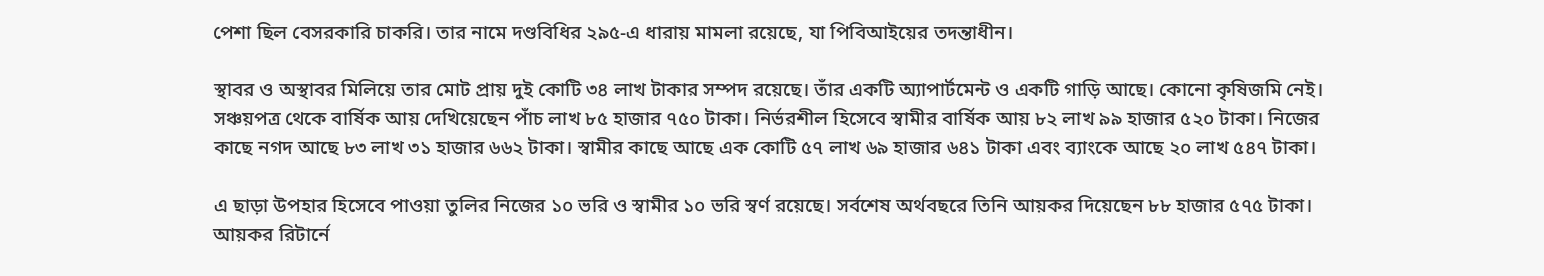পেশা ছিল বেসরকারি চাকরি। তার নামে দণ্ডবিধির ২৯৫-এ ধারায় মামলা রয়েছে, যা পিবিআইয়ের তদন্তাধীন।

স্থাবর ও অস্থাবর মিলিয়ে তার মোট প্রায় দুই কোটি ৩৪ লাখ টাকার সম্পদ রয়েছে। তাঁর একটি অ্যাপার্টমেন্ট ও একটি গাড়ি আছে। কোনো কৃষিজমি নেই। সঞ্চয়পত্র থেকে বার্ষিক আয় দেখিয়েছেন পাঁচ লাখ ৮৫ হাজার ৭৫০ টাকা। নির্ভরশীল হিসেবে স্বামীর বার্ষিক আয় ৮২ লাখ ৯৯ হাজার ৫২০ টাকা। নিজের কাছে নগদ আছে ৮৩ লাখ ৩১ হাজার ৬৬২ টাকা। স্বামীর কাছে আছে এক কোটি ৫৭ লাখ ৬৯ হাজার ৬৪১ টাকা এবং ব্যাংকে আছে ২০ লাখ ৫৪৭ টাকা।

এ ছাড়া উপহার হিসেবে পাওয়া তুলির নিজের ১০ ভরি ও স্বামীর ১০ ভরি স্বর্ণ রয়েছে। সর্বশেষ অর্থবছরে তিনি আয়কর দিয়েছেন ৮৮ হাজার ৫৭৫ টাকা। আয়কর রিটার্নে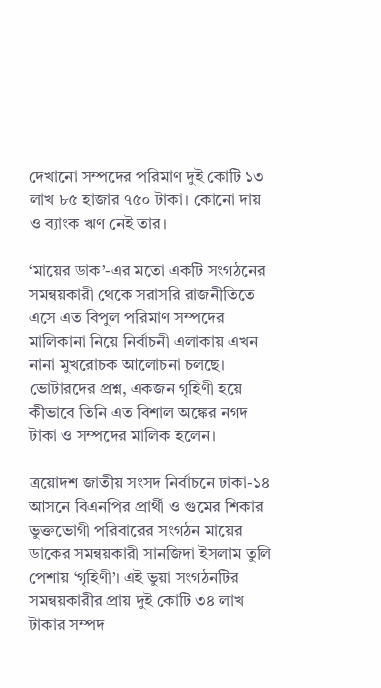দেখানো সম্পদের পরিমাণ দুই কোটি ১৩ লাখ ৮৫ হাজার ৭৫০ টাকা। কোনো দায় ও ব্যাংক ঋণ নেই তার।

‘মায়ের ডাক’-এর মতো একটি সংগঠনের সমন্বয়কারী থেকে সরাসরি রাজনীতিতে এসে এত বিপুল পরিমাণ সম্পদের মালিকানা নিয়ে নির্বাচনী এলাকায় এখন নানা মুখরোচক আলোচনা চলছে। ভোটারদের প্রশ্ন, একজন গৃহিণী হয়ে কীভাবে তিনি এত বিশাল অঙ্কের নগদ টাকা ও সম্পদের মালিক হলেন।

ত্রয়োদশ জাতীয় সংসদ নির্বাচনে ঢাকা-১৪ আসনে বিএনপির প্রার্থী ও গুমের শিকার ভুক্তভোগী পরিবারের সংগঠন মায়ের ডাকের সমন্বয়কারী সানজিদা ইসলাম তুলি পেশায় ‘গৃহিণী’। এই ভুয়া সংগঠনটির সমন্বয়কারীর প্রায় দুই কোটি ৩৪ লাখ টাকার সম্পদ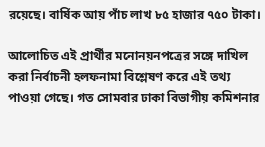রয়েছে। বার্ষিক আয় পাঁচ লাখ ৮৫ হাজার ৭৫০ টাকা।

আলোচিত এই প্রার্থীর মনোনয়নপত্রের সঙ্গে দাখিল করা নির্বাচনী হলফনামা বিশ্লেষণ করে এই তথ্য পাওয়া গেছে। গত সোমবার ঢাকা বিভাগীয় কমিশনার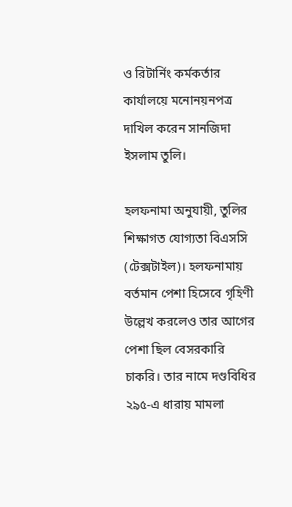ও রিটার্নিং কর্মকর্তার কার্যালয়ে মনোনয়নপত্র দাখিল করেন সানজিদা ইসলাম তুলি।

হলফনামা অনুযায়ী, তুলির শিক্ষাগত যোগ্যতা বিএসসি (টেক্সটাইল)। হলফনামায় বর্তমান পেশা হিসেবে গৃহিণী উল্লেখ করলেও তার আগের পেশা ছিল বেসরকারি চাকরি। তার নামে দণ্ডবিধির ২৯৫-এ ধারায় মামলা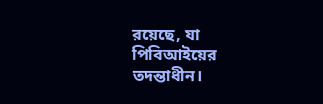রয়েছে, যা পিবিআইয়ের তদন্তাধীন।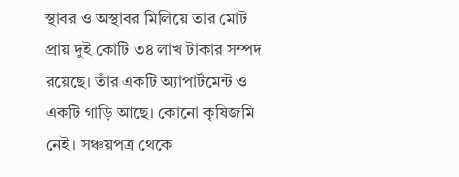স্থাবর ও অস্থাবর মিলিয়ে তার মোট প্রায় দুই কোটি ৩৪ লাখ টাকার সম্পদ রয়েছে। তাঁর একটি অ্যাপার্টমেন্ট ও একটি গাড়ি আছে। কোনো কৃষিজমি নেই। সঞ্চয়পত্র থেকে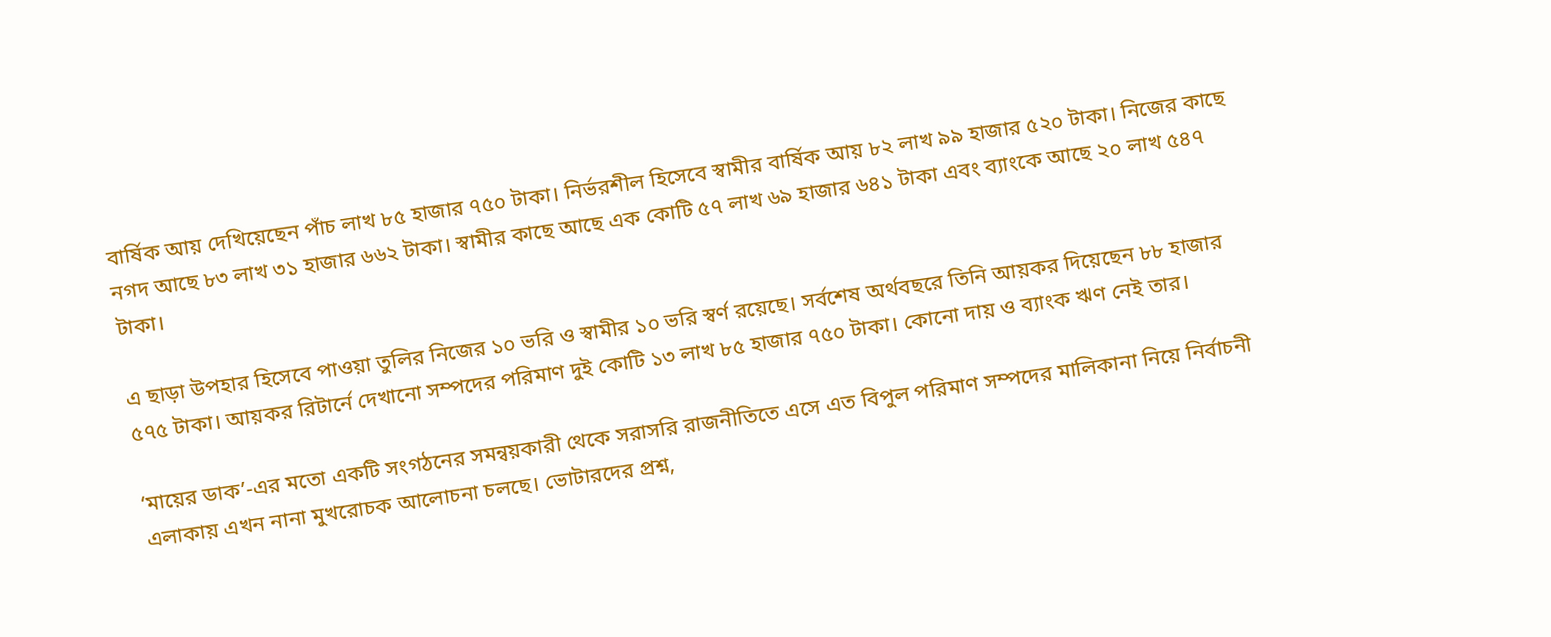বার্ষিক আয় দেখিয়েছেন পাঁচ লাখ ৮৫ হাজার ৭৫০ টাকা। নির্ভরশীল হিসেবে স্বামীর বার্ষিক আয় ৮২ লাখ ৯৯ হাজার ৫২০ টাকা। নিজের কাছে নগদ আছে ৮৩ লাখ ৩১ হাজার ৬৬২ টাকা। স্বামীর কাছে আছে এক কোটি ৫৭ লাখ ৬৯ হাজার ৬৪১ টাকা এবং ব্যাংকে আছে ২০ লাখ ৫৪৭ টাকা।

এ ছাড়া উপহার হিসেবে পাওয়া তুলির নিজের ১০ ভরি ও স্বামীর ১০ ভরি স্বর্ণ রয়েছে। সর্বশেষ অর্থবছরে তিনি আয়কর দিয়েছেন ৮৮ হাজার ৫৭৫ টাকা। আয়কর রিটার্নে দেখানো সম্পদের পরিমাণ দুই কোটি ১৩ লাখ ৮৫ হাজার ৭৫০ টাকা। কোনো দায় ও ব্যাংক ঋণ নেই তার।

‘মায়ের ডাক’-এর মতো একটি সংগঠনের সমন্বয়কারী থেকে সরাসরি রাজনীতিতে এসে এত বিপুল পরিমাণ সম্পদের মালিকানা নিয়ে নির্বাচনী এলাকায় এখন নানা মুখরোচক আলোচনা চলছে। ভোটারদের প্রশ্ন,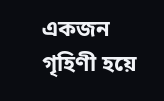একজন গৃহিণী হয়ে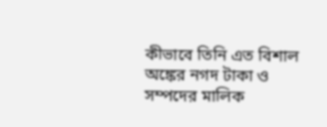কীভাবে তিনি এত বিশাল অঙ্কের নগদ টাকা ও সম্পদের মালিক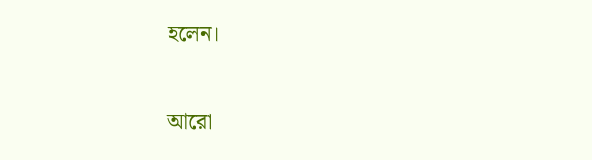হলেন।

আরো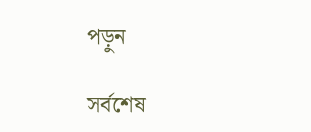পড়ুন

সর্বশেষ